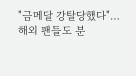"금메달 강탈당했다"… 해외 팬들도 분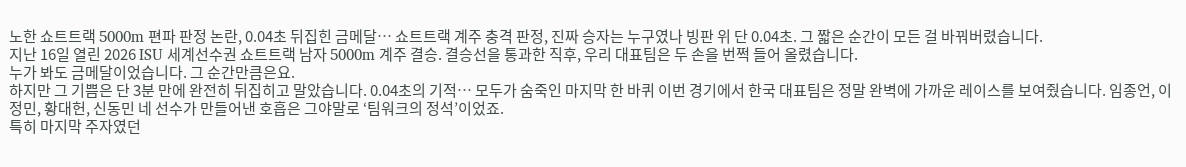노한 쇼트트랙 5000m 편파 판정 논란, 0.04초 뒤집힌 금메달… 쇼트트랙 계주 충격 판정, 진짜 승자는 누구였나 빙판 위 단 0.04초. 그 짧은 순간이 모든 걸 바꿔버렸습니다.
지난 16일 열린 2026 ISU 세계선수권 쇼트트랙 남자 5000m 계주 결승. 결승선을 통과한 직후, 우리 대표팀은 두 손을 번쩍 들어 올렸습니다.
누가 봐도 금메달이었습니다. 그 순간만큼은요.
하지만 그 기쁨은 단 3분 만에 완전히 뒤집히고 말았습니다. 0.04초의 기적… 모두가 숨죽인 마지막 한 바퀴 이번 경기에서 한국 대표팀은 정말 완벽에 가까운 레이스를 보여줬습니다. 임종언, 이정민, 황대헌, 신동민 네 선수가 만들어낸 호흡은 그야말로 ‘팀워크의 정석’이었죠.
특히 마지막 주자였던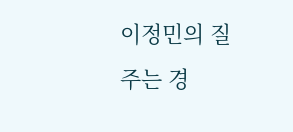이정민의 질주는 경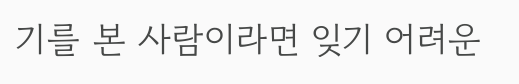기를 본 사람이라면 잊기 어려운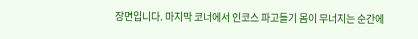장면입니다. 마지막 코너에서 인코스 파고들기 몸이 무너지는 순간에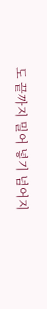도 끝까지 밀어 넣기 넘어지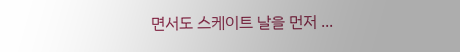면서도 스케이트 날을 먼저 ...